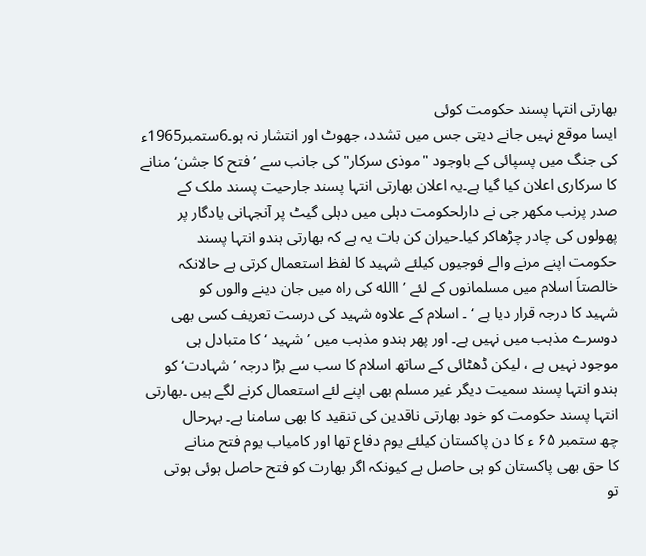بھارتی انتہا پسند حکومت کوئی
ایسا موقع نہیں جانے دیتی جس میں تشدد، جھوٹ اور انتشار نہ ہو۔6ستمبر1965ء
کی جنگ میں پسپائی کے باوجود "موذی سرکار" کی جانب سے ’ فتح کا جشن‘ منانے
کا سرکاری اعلان کیا گیا ہے۔یہ اعلان بھارتی انتہا پسند جارحیت پسند ملک کے
صدر پرنب مکھر جی نے دارلحکومت دہلی میں دہلی گیٹ پر آنجہانی یادگار پر
پھولوں کی چادر چڑھاکر کیا۔حیران کن بات یہ ہے کہ بھارتی ہندو انتہا پسند
حکومت اپنے مرنے والے فوجیوں کیلئے شہید کا لفظ استعمال کرتی ہے حالانکہ
خالصتاَ اسلام میں مسلمانوں کے لئے ’ االله کی راہ میں جان دینے والوں کو
شہید کا درجہ قرار دیا ہے ‘ ۔ اسلام کے علاوہ شہید کی درست تعریف کسی بھی
دوسرے مذہب میں نہیں ہے۔ اور پھر ہندو مذہب میں ’ شہید ‘ کا متبادل ہی
موجود نہیں ہے ، لیکن ڈھٹائی کے ساتھ اسلام کا سب سے بڑا درجہ ’ شہادت‘ کو
ہندو انتہا پسند سمیت دیگر غیر مسلم بھی اپنے لئے استعمال کرنے لگے ہیں ۔بھارتی
انتہا پسند حکومت کو خود بھارتی ناقدین کی تنقید کا بھی سامنا ہے۔ بہرحال
چھ ستمبر ۶۵ ء کا دن پاکستان کیلئے یوم دفاع تھا اور کامیاب یوم فتح منانے
کا حق بھی پاکستان کو ہی حاصل ہے کیونکہ اگر بھارت کو فتح حاصل ہوئی ہوتی
تو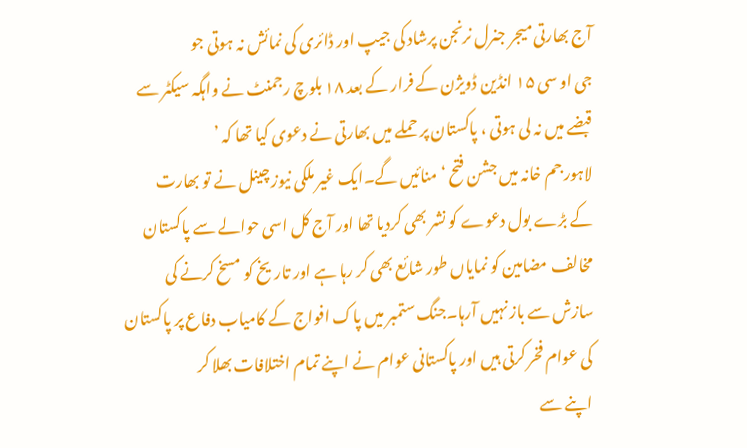آج بھارتی میجر جنرل نرنجن پرشاد کی جیپ اور ڈائری کی نمائش نہ ہوتی جو
جی او سی ۱۵ انڈین ڈویژن کے فرار کے بعد ۱۸ بلوچ رجمنٹ نے واہگہ سیکٹر سے
قبضے میں نہ لی ہوتی ، پاکستان پر حملے میں بھارتی نے دعوی کیا تھا کہ ’
لاہور جم خانہ میں جشن فتح ‘ منائیں گے۔ایک غیر ملکی نیوز چینل نے تو بھارت
کے بڑے بول دعوے کو نشر بھی کردیا تھا اور آج کل اسی حوالے سے پاکستان
مخالف مضامین کو نمایاں طور شائع بھی کر رہا ہے اور تاریخ کو مسخ کرنے کی
سازش سے باز نہیں آرہا۔جنگ ستمبر میں پاک افواج کے کامیاب دفاع پر پاکستان
کی عوام فخر کرتی ہیں اور پاکستانی عوام نے اپنے تمام اختلافات بھلا کر
اپنے سے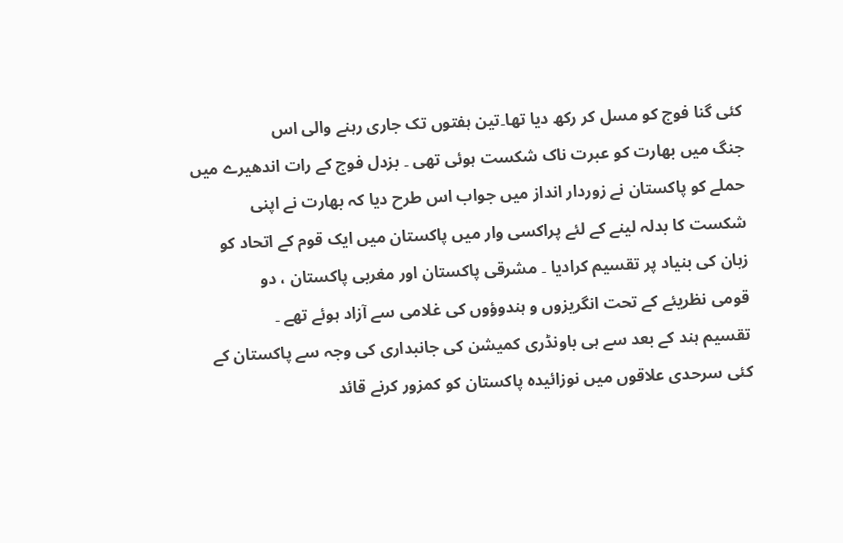کئی گنا فوج کو مسل کر رکھ دیا تھا۔تین ہفتوں تک جاری رہنے والی اس
جنگ میں بھارت کو عبرت ناک شکست ہوئی تھی ۔ بزدل فوج کے رات اندھیرے میں
حملے کو پاکستان نے زوردار انداز میں جواب اس طرح دیا کہ بھارت نے اپنی
شکست کا بدلہ لینے کے لئے پراکسی وار میں پاکستان میں ایک قوم کے اتحاد کو
زبان کی بنیاد پر تقسیم کرادیا ۔ مشرقی پاکستان اور مغربی پاکستان ، دو
قومی نظریئے کے تحت انگریزوں و ہندوؤوں کی غلامی سے آزاد ہوئے تھے ۔
تقسیم ہند کے بعد سے ہی باونڈری کمیشن کی جانبداری کی وجہ سے پاکستان کے
کئی سرحدی علاقوں میں نوزائیدہ پاکستان کو کمزور کرنے قائد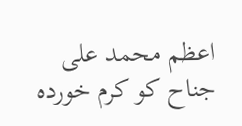اعظم محمد علی
جناح کو کرم خوردہ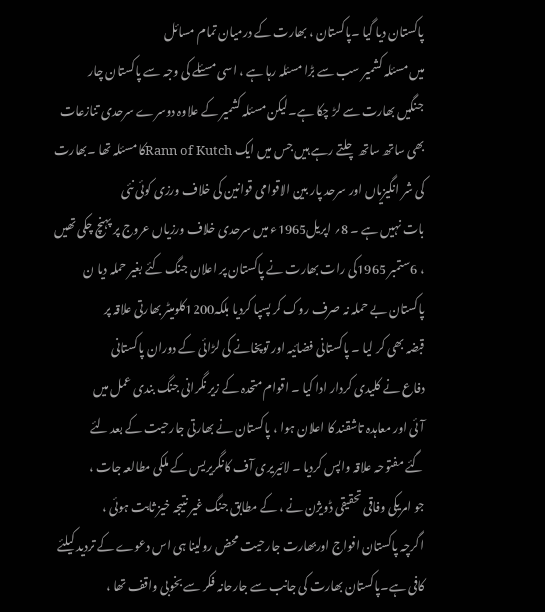پاکستان دیا گیا ۔پاکستان ، بھارت کے درمیان تمام مسائل
میں مسئلہ کشمیر سب سے بڑا مسئلہ رہا ہے ، اسی مسئلے کی وجہ سے پاکستان چار
جنگیں بھارت سے لڑ چکا ہے۔لیکن مسئلہ کشمیر کے علاوہ دوسرے سرحدی تنازعات
بھی ساتھ ساتھ چلتے رہے ہیں جس میں ایک Rann of Kutchکا مسئلہ تھا ۔بھارت
کی شر انگیزیاں اور سرحد پار بین الاقوامی قوانین کی خلاف ورزی کوئی نئی
بات نہیں ہے ۔ 8؍ اپریل1965ء میں سرحدی خلاف ورزیاں عروج پر پہنچ چکی تھیں
، 6ستمبر 1965کی رات بھارت نے پاکستان پر اعلان جنگ کئے بغیر حملہ دیا ن
پاکستان بے حملہ نہ صرف روک کر پسپا کردیا بلکہ1200کلومیٹر بھارتی علاقہ پر
قبضہ بھی کر لیا ۔ پاکستانی فضائیہ اور توپخانے کی لڑائی کے دوران پاکستانی
دفاع نے کلیدی کردار ادا کیا ۔ اقوام متحدہ کے زیر نگرانی جنگ بندی عمل میں
آئی اور معاہدہ تاشقند کا اعلان ہوا ، پاکستان نے بھارتی جارحیت کے بعد لئے
گئے مفتوحہ علاقہ واپس کردیا ۔ لائیریری آف کانگریریس کے ملکی مطالعہ جات ،
جو امریکی وفاقی تحقیقی ڈویژن نے ، کے مطابق جنگ غیر نتیجہ خیز ثابت ہوئی ،
اگرچہ پاکستان افواج اوربھارت جارحیت محض رولینا ہی اس دعوے کے تردید کیلئے
کافی ہے۔پاکستان بھارت کی جانب سے جارحانہ فکر سے بخوبی واقف تھا ،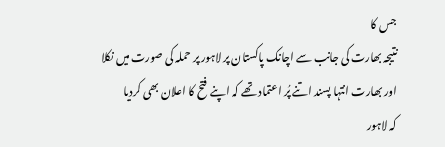جس کا
نتیجہ بھارت کی جانب سے اچانک پاکستان پر لاہور پر حملہ کی صورت میں نکلا
اور بھارت انتہا پسند اتنے پُر اعتماد تھے کہ اپنے فتح کا اعلان بھی کردیا
کہ لاہور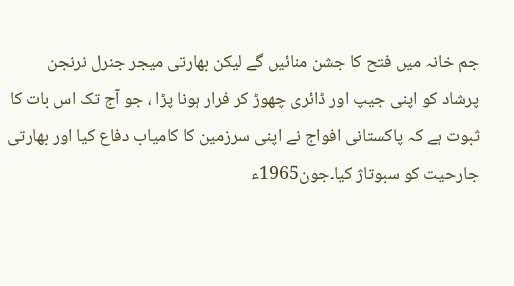جم خانہ میں فتح کا جشن منائیں گے لیکن بھارتی میجر جنرل نرنجن
پرشاد کو اپنی جیپ اور ڈائری چھوڑ کر فرار ہونا پڑا ، جو آج تک اس بات کا
ثبوت ہے کہ پاکستانی افواج نے اپنی سرزمین کا کامیاب دفاع کیا اور بھارتی
جارحیت کو سبوتاژ کیا۔جون1965ء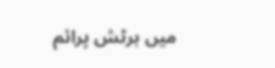میں برٹش پرائم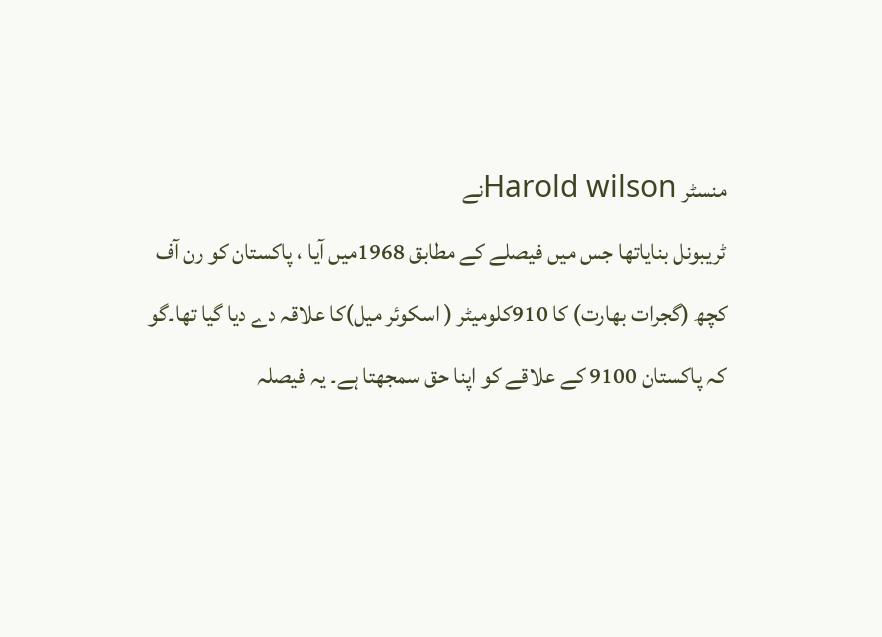منسٹر Harold wilsonنے
ٹریبونل بنایاتھا جس میں فیصلے کے مطابق 1968میں آیا ، پاکستان کو رن آف
کچھ (گجرات بھارت) کا 910کلومیٹر ( اسکوئر میل)کا علاقہ دے دیا گیا تھا۔گو
کہ پاکستان 9100 کے علاقے کو اپنا حق سمجھتا ہے۔ یہ فیصلہ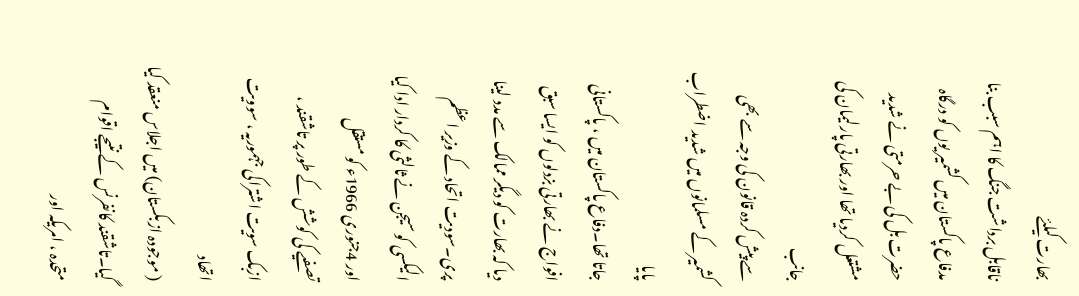بھارت کیلئے
ناقابل برداشت جنگ کا اہم سبب بنا مدفاع پاکستان میں کشمیر یوں کو درگاہ
حضرت بل کی بے حرمتی نے شدید مشتعل کردیا تھا اور بھارتی پارلیمان کی جانب
سے پیش کردہ قانون کی وجہ سے بھی کشمیر کے مسلمانوں میں شدید اضطراب پایا
جاتا تھا۔دفاع پاکستان میں ، پاکستانی افواج نے بھارتی بزدلوں کو ایسا سبق
دیا کہ بھارت کو دیگر ممالک سے مدد لینا پری۔سودیت اتحاد کے وزیر اعظم
الیکسی کو سیجن نے ثالثی کا کردار ادا کیا اور 4جنوری 1966ء کو مستقل
تصفیے کی کوشش کے طور پر تاشقند ، ازبک سویت اشتراکی جہموریہ ، سوویت اتھاد
( موجودہ ازبکستان) میں اجلاس منعقد کیا گیا۔تاشقند کانفرنس کے نتیجے اقوام
متحدہ ، امریکہ اور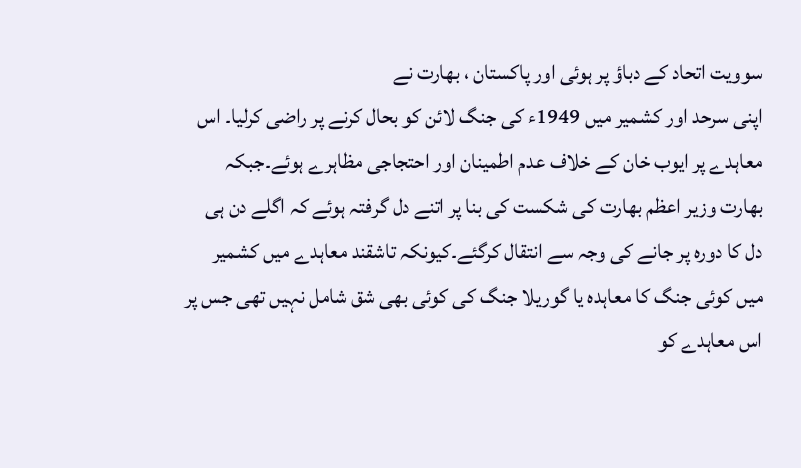سوویت اتحاد کے دباؤ پر ہوئی اور پاکستان ، بھارت نے
اپنی سرحد اور کشمیر میں 1949ء کی جنگ لائن کو بحال کرنے پر راضی کرلیا۔ اس
معاہدے پر ایوب خان کے خلاف عدم اطمینان اور احتجاجی مظاہرے ہوئے۔جبکہ
بھارت وزیر اعظم بھارت کی شکست کی بنا پر اتنے دل گرفتہ ہوئے کہ اگلے دن ہی
دل کا دورہ پر جانے کی وجہ سے انتقال کرگئے۔کیونکہ تاشقند معاہدے میں کشمیر
میں کوئی جنگ کا معاہدہ یا گوریلا جنگ کی کوئی بھی شق شامل نہیں تھی جس پر
اس معاہدے کو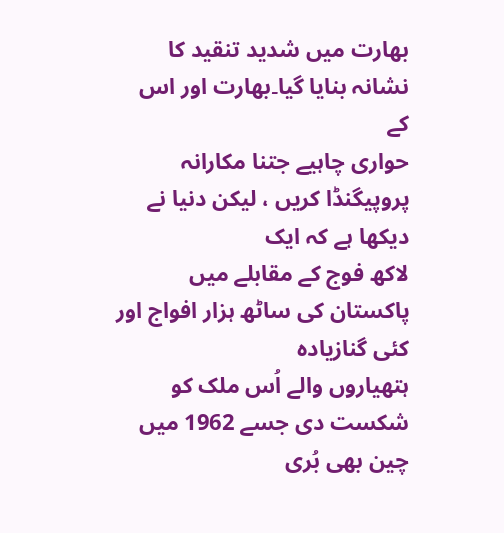بھارت میں شدید تنقید کا نشانہ بنایا گیا۔بھارت اور اس کے
حواری چاہیے جتنا مکارانہ پروپیگنڈا کریں ، لیکن دنیا نے دیکھا ہے کہ ایک
لاکھ فوج کے مقابلے میں پاکستان کی ساٹھ ہزار افواج اور کئی گنازیادہ
ہتھیاروں والے اُس ملک کو شکست دی جسے 1962 میں چین بھی بُری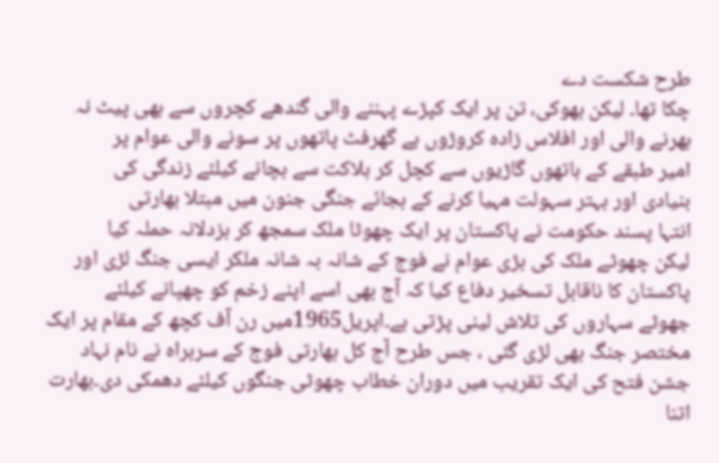طرح شکست دے
چکا تھا۔ لیکن بھوکی، تن پر ایک کپڑے پہننے والی گندھے کچروں سے بھی پیٹ نہ
بھرنے والی اور افلاس زادہ کروڑوں بے گھرفٹ پاتھوں پر سونے والی عوام پر
امیر طبقے کے ہاتھوں گاڑیوں سے کچل کر ہلاکت سے بچانے کیلئے زندگی کی
بنیادی اور بہتر سہولت مہیا کرنے کے بجائے جنگی جنون میں مبتلا بھارتی
انتہا پسند حکومت نے پاکستان پر ایک چھوٹا ملک سمجھ کر بزدلانہ حملہ کیا
لیکن چھوٹے ملک کی بڑی عوام نے فوج کے شانہ بہ شانہ ملکر ایسی جنگ لڑی اور
پاکستان کا ناقابل تسخیر دفاع کیا کہ آج بھی اسے اپنے زخم کو چھپانے کیلئے
جھوٹے سہاروں کی تلاش لینی پڑتی ہے۔اپریل1965میں رن آف کچھ کے مقام پر ایک
مختصر جنگ بھی لڑی گئی ، جس طرح آج کل بھارتی فوج کے سربراہ نے نام نہاد
جشن فتح کی ایک تقریب میں دوران خطاب چھوٹی جنگوں کیلئے دھمکی دی۔بھارت
اتنا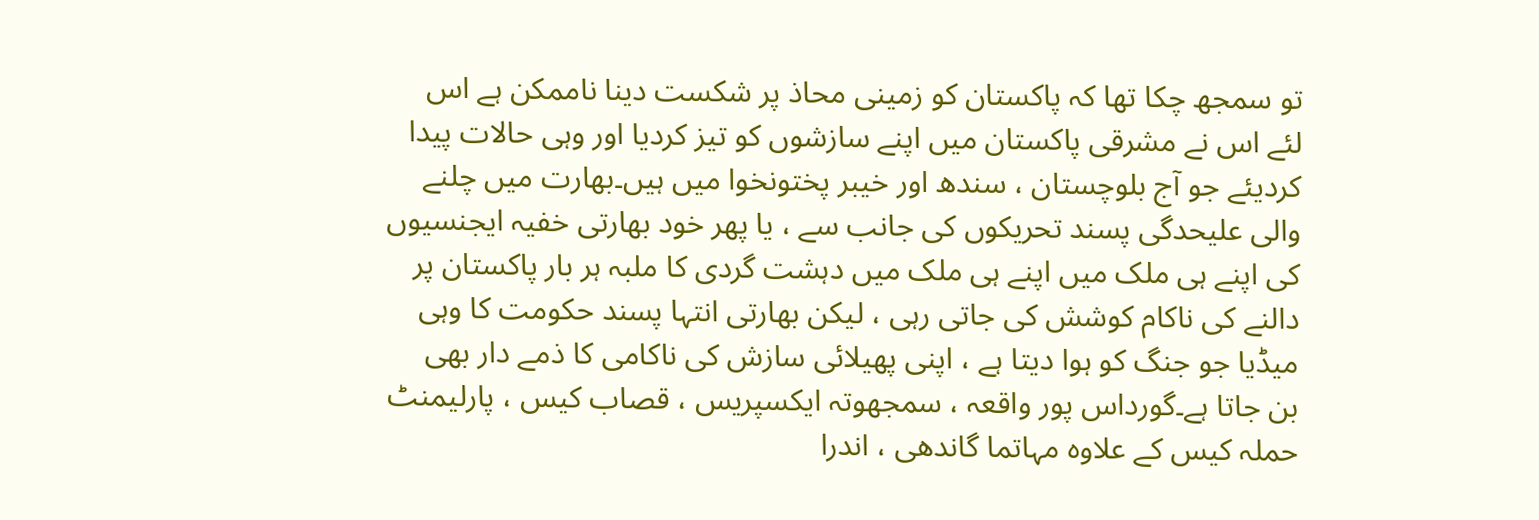تو سمجھ چکا تھا کہ پاکستان کو زمینی محاذ پر شکست دینا ناممکن ہے اس
لئے اس نے مشرقی پاکستان میں اپنے سازشوں کو تیز کردیا اور وہی حالات پیدا
کردیئے جو آج بلوچستان ، سندھ اور خیبر پختونخوا میں ہیں۔بھارت میں چلنے
والی علیحدگی پسند تحریکوں کی جانب سے ، یا پھر خود بھارتی خفیہ ایجنسیوں
کی اپنے ہی ملک میں اپنے ہی ملک میں دہشت گردی کا ملبہ ہر بار پاکستان پر
دالنے کی ناکام کوشش کی جاتی رہی ، لیکن بھارتی انتہا پسند حکومت کا وہی
میڈیا جو جنگ کو ہوا دیتا ہے ، اپنی پھیلائی سازش کی ناکامی کا ذمے دار بھی
بن جاتا ہے۔گورداس پور واقعہ ، سمجھوتہ ایکسپریس ، قصاب کیس ، پارلیمنٹ
حملہ کیس کے علاوہ مہاتما گاندھی ، اندرا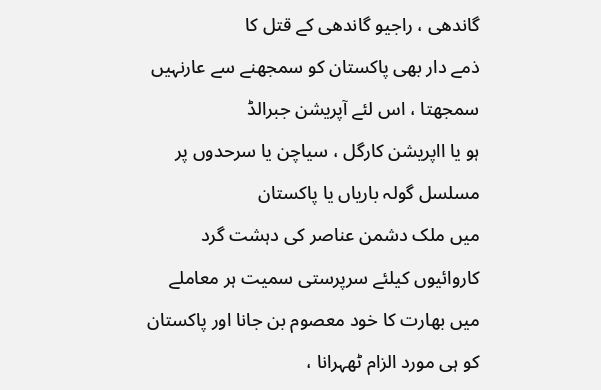گاندھی ، راجیو گاندھی کے قتل کا
ذمے دار بھی پاکستان کو سمجھنے سے عارنہیں سمجھتا ، اس لئے آپریشن جبرالڈ
ہو یا ااپریشن کارگل ، سیاچن یا سرحدوں پر مسلسل گولہ باریاں یا پاکستان
میں ملک دشمن عناصر کی دہشت گرد کاروائیوں کیلئے سرپرستی سمیت ہر معاملے
میں بھارت کا خود معصوم بن جانا اور پاکستان کو ہی مورد الزام ٹھہرانا ،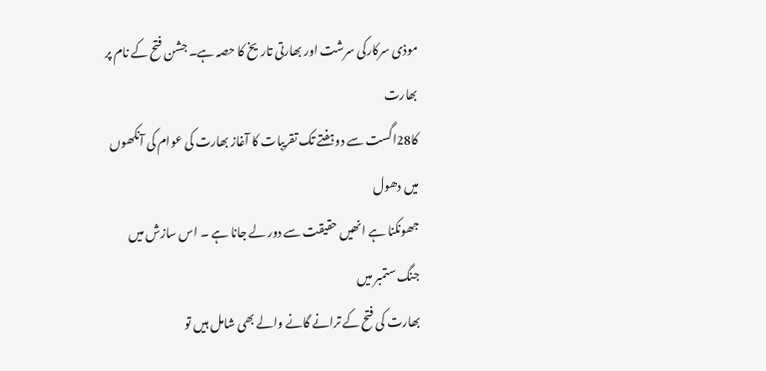موذی سرکارکی سرشت اور بھارتی تاریخ کا حصہ ہے۔ جشن فتح کے نام پر بھارت
کا28اگست سے دوہفتے تک تقریبات کا آغاز بھارت کی عوام کی آنکھوں میں دھول
جھونکنا ہے انھیں حقیقت سے دور لے جانا ہے ۔ اس سازش میں جنگ ستمبر میں
بھارت کی فتح کے ترانے گانے والے بھی شامل ہیں تو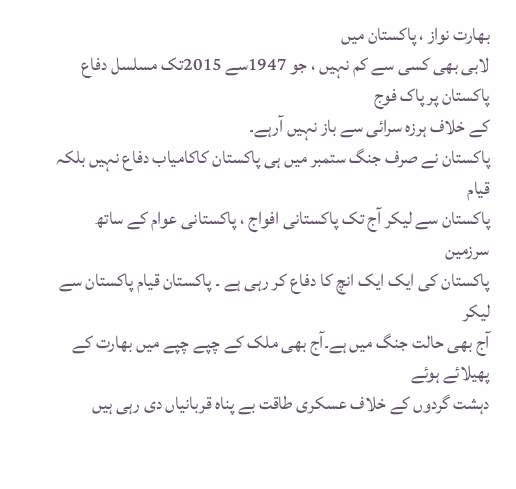بھارت نواز ، پاکستان میں
لابی بھی کسی سے کم نہیں ، جو 1947سے 2015تک مسلسل دفاع پاکستان پر پاک فوج
کے خلاف ہرزہ سرائی سے باز نہیں آرہے۔
پاکستان نے صرف جنگ ستمبر میں ہی پاکستان کاکامیاب دفاع نہیں بلکہ قیام
پاکستان سے لیکر آج تک پاکستانی افواج ، پاکستانی عوام کے ساتھ سرزمین
پاکستان کی ایک ایک انچ کا دفاع کر رہی ہے ۔ پاکستان قیام پاکستان سے لیکر
آج بھی حالت جنگ میں ہے۔آج بھی ملک کے چپے چپے میں بھارت کے پھیلائے ہوئے
دہشت گردوں کے خلاف عسکری طاقت بے پناہ قربانیاں دی رہی ہیں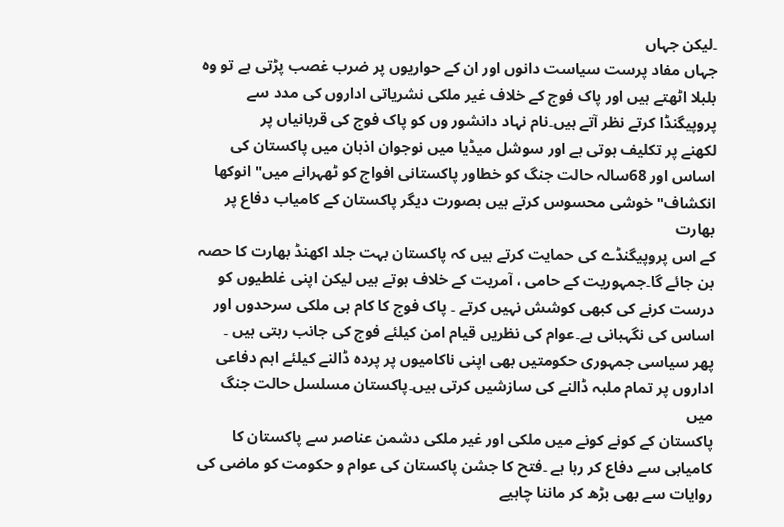۔لیکن جہاں
جہاں مفاد پرست سیاست دانوں اور ان کے حواریوں پر ضرب غصب پڑتی ہے تو وہ
بلبلا اٹھتے ہیں اور پاک فوج کے خلاف غیر ملکی نشریاتی اداروں کی مدد سے
پروپیگنڈا کرتے نظر آتے ہیں۔نام نہاد دانشور وں کو پاک فوج کی قربانیاں پر
لکھنے پر تکلیف ہوتی ہے اور سوشل میڈیا میں نوجوان اذہان میں پاکستان کی
اساس اور 68سالہ حالت جنگ کو خطاور پاکستانی افواج کو ٹھہرانے میں" انوکھا
انکشاف" خوشی محسوس کرتے ہیں بصورت دیگر پاکستان کے کامیاب دفاع پر بھارت
کے اس پروپیگنڈے کی حمایت کرتے ہیں کہ پاکستان بہت جلد اکھنڈ بھارت کا حصہ
بن جائے گا۔جمہوریت کے حامی ، آمریت کے خلاف ہوتے ہیں لیکن اپنی غلطیوں کو
درست کرنے کی کبھی کوشش نہیں کرتے ۔ پاک فوج کا کام ہی ملکی سرحدوں اور
اساس کی نگہبانی ہے۔عوام کی نظریں قیام امن کیلئے فوج کی جانب رہتی ہیں ۔
پھر سیاسی جمہوری حکومتیں بھی اپنی ناکامیوں پر پردہ ڈالنے کیلئے اہم دفاعی
اداروں پر تمام ملبہ ڈالنے کی سازشیں کرتی ہیں۔پاکستان مسلسل حالت جنگ میں
پاکستان کے کونے کونے میں ملکی اور غیر ملکی دشمن عناصر سے پاکستان کا
کامیابی سے دفاع کر رہا ہے ۔فتح کا جشن پاکستان کی عوام و حکومت کو ماضی کی
روایات سے بھی بڑھ کر ماننا چاہیے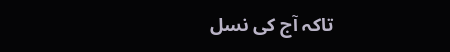تاکہ آج کی نسل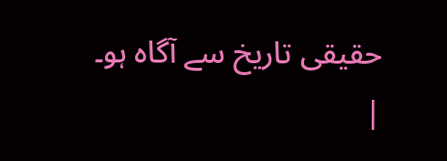حقیقی تاریخ سے آگاہ ہو۔
|